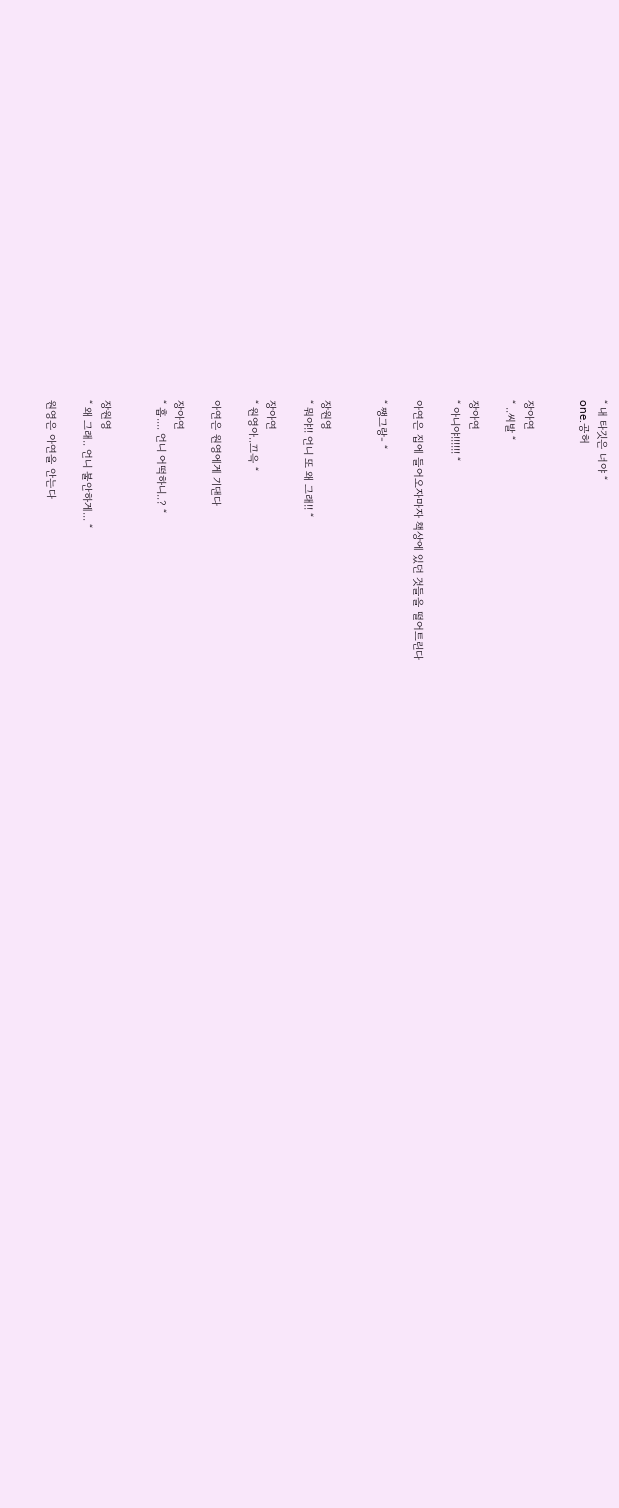“ 내 타깃은 너야 “
one.공허


장아연
“ ..씨발 “

장아연
“ 아니야!!!!!! “

아연은 집에 들어오자마자 책상에 있던 것들을 떨어트린다

“ 쨍그랑- “


장원영
“ 뭐야!! 언니 또 왜 그래!! “

장아연
“ 원영아..끄윽 “

아연은 원영에게 기댄다

장아연
“ 흡.... 언니 어떡하니..? “


장원영
“ 왜 그래.. 언니 불안하게... “

원영은 아연을 안는다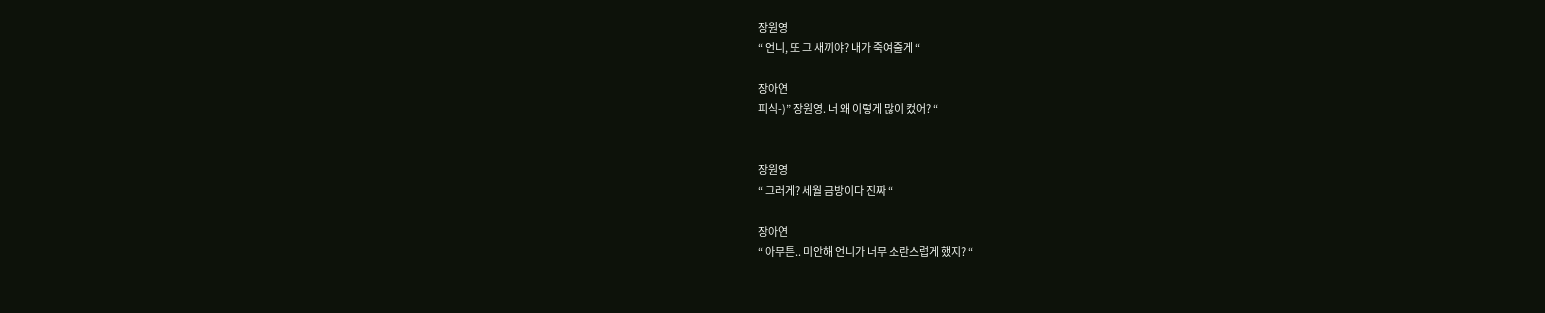장원영
“ 언니, 또 그 새끼야? 내가 죽여줄게 “

장아연
피식-)” 장원영. 너 왜 이렇게 많이 컸어? “


장원영
“ 그러게? 세월 금방이다 진짜 “

장아연
“ 아무튼.. 미안해 언니가 너무 소란스럽게 했지? “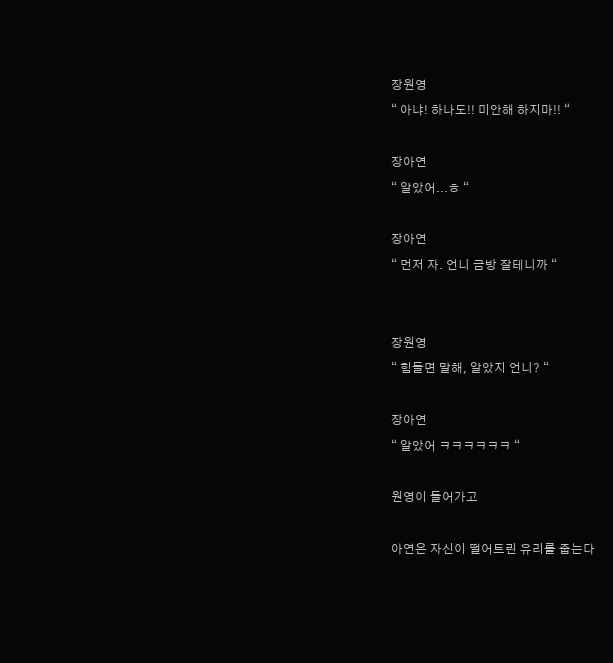장원영
“ 아냐! 하나도!! 미안해 하지마!! “

장아연
“ 알았어...ㅎ “

장아연
“ 먼저 자. 언니 금방 잘테니까 “


장원영
“ 힘들면 말해, 알았지 언니? “

장아연
“ 알았어 ㅋㅋㅋㅋㅋㅋ “

원영이 들어가고

아연은 자신이 떨어트린 유리를 줍는다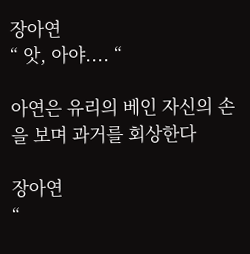장아연
“ 앗, 아야.... “

아연은 유리의 베인 자신의 손을 보며 과거를 회상한다

장아연
“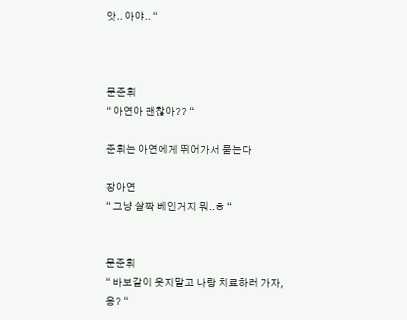앗.. 아야.. “



문준휘
“ 아연아 괜찮아?? “

준휘는 아연에게 뛰어가서 묻는다

장아연
“ 그냥 살짝 베인거지 뭐..ㅎ “


문준휘
“ 바보같이 웃지말고 나랑 치료하러 가자, 응? “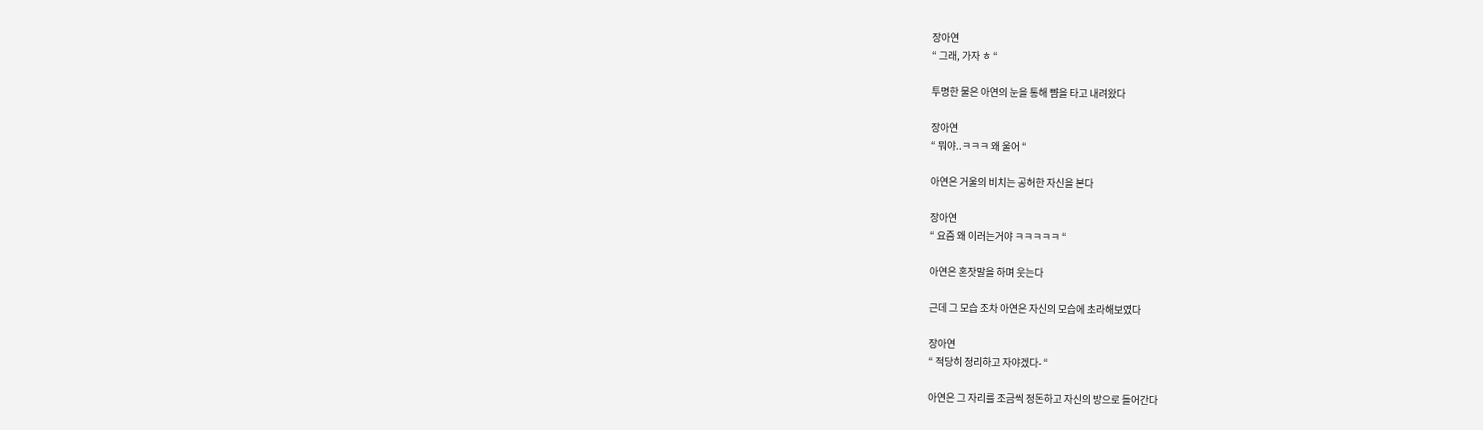장아연
“ 그래, 가자 ㅎ “

투명한 물은 아연의 눈을 통해 뺨을 타고 내려왔다

장아연
“ 뭐야..ㅋㅋㅋ 왜 울어 “

아연은 거울의 비치는 공허한 자신을 본다

장아연
“ 요즘 왜 이러는거야 ㅋㅋㅋㅋㅋ “

아연은 혼잣말을 하며 웃는다

근데 그 모습 조차 아연은 자신의 모습에 초라해보였다

장아연
“ 적당히 정리하고 자야겠다- “

아연은 그 자리를 조금씩 정돈하고 자신의 방으로 들어간다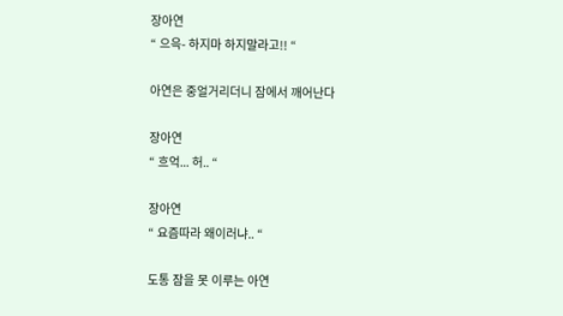장아연
“ 으윽- 하지마 하지말라고!! “

아연은 중얼거리더니 잠에서 깨어난다

장아연
“ 흐억... 허.. “

장아연
“ 요즘따라 왜이러냐.. “

도통 잠을 못 이루는 아연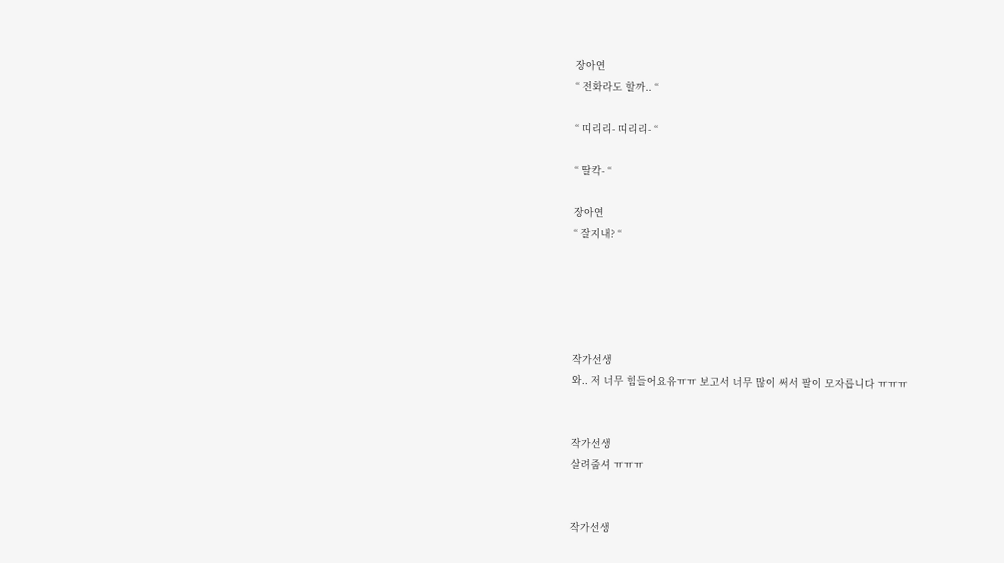장아연
“ 전화라도 할까.. “

“ 띠리리- 띠리리- “

“ 딸칵- “

장아연
“ 잘지내? “





작가선생
와.. 저 너무 힘들어요유ㅠㅠ 보고서 너무 많이 써서 팔이 모자릅니다 ㅠㅠㅠ


작가선생
살려줍셔 ㅠㅠㅠ


작가선생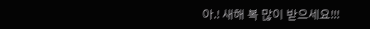아.! 새해 복 많이 받으세요!!!